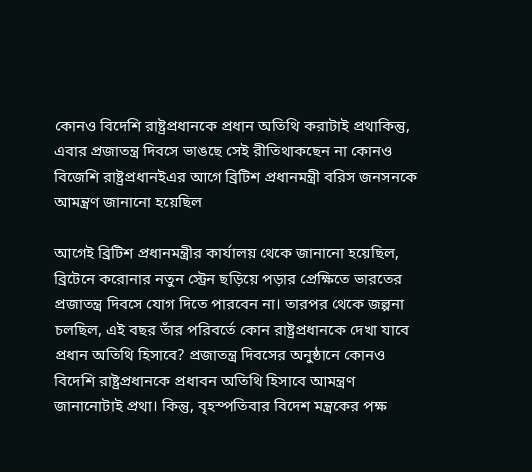কোনও বিদেশি রাষ্ট্রপ্রধানকে প্রধান অতিথি করাটাই প্রথাকিন্তু, এবার প্রজাতন্ত্র দিবসে ভাঙছে সেই রীতিথাকছেন না কোনও বিজেশি রাষ্ট্রপ্রধানইএর আগে ব্রিটিশ প্রধানমন্ত্রী বরিস জনসনকে আমন্ত্রণ জানানো হয়েছিল

আগেই ব্রিটিশ প্রধানমন্ত্রীর কার্যালয় থেকে জানানো হয়েছিল, ব্রিটেনে করোনার নতুন স্ট্রেন ছড়িয়ে পড়ার প্রেক্ষিতে ভারতের প্রজাতন্ত্র দিবসে যোগ দিতে পারবেন না। তারপর থেকে জল্পনা চলছিল, এই বছর তাঁর পরিবর্তে কোন রাষ্ট্রপ্রধানকে দেখা যাবে প্রধান অতিথি হিসাবে? প্রজাতন্ত্র দিবসের অনুষ্ঠানে কোনও বিদেশি রাষ্ট্রপ্রধানকে প্রধাবন অতিথি হিসাবে আমন্ত্রণ জানানোটাই প্রথা। কিন্তু, বৃহস্পতিবার বিদেশ মন্ত্রকের পক্ষ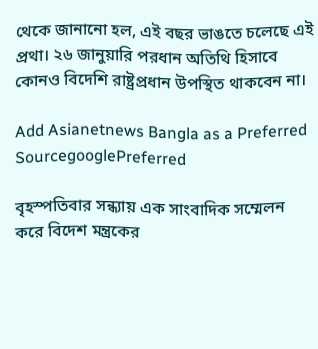থেকে জানানো হল, এই বছর ভাঙতে চলেছে এই প্রথা। ২৬ জানুয়ারি পরধান অতিথি হিসাবে কোনও বিদেশি রাষ্ট্রপ্রধান উপস্থিত থাকবেন না।

Add Asianetnews Bangla as a Preferred SourcegooglePreferred

বৃহস্পতিবার সন্ধ্যায় এক সাংবাদিক সম্মেলন করে বিদেশ মন্ত্রকের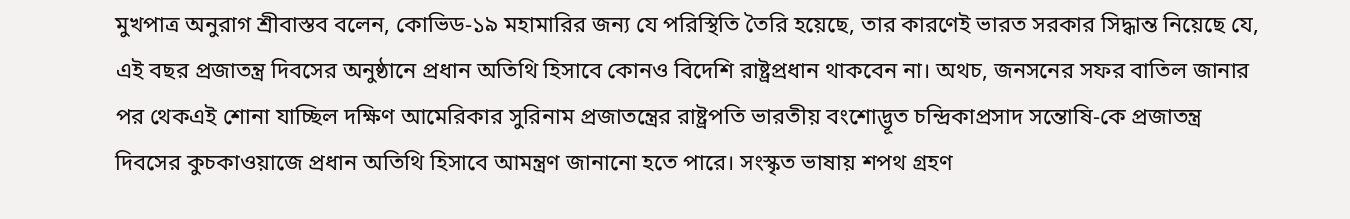মুখপাত্র অনুরাগ শ্রীবাস্তব বলেন, কোভিড-১৯ মহামারির জন্য যে পরিস্থিতি তৈরি হয়েছে, তার কারণেই ভারত সরকার সিদ্ধান্ত নিয়েছে যে, এই বছর প্রজাতন্ত্র দিবসের অনুষ্ঠানে প্রধান অতিথি হিসাবে কোনও বিদেশি রাষ্ট্রপ্রধান থাকবেন না। অথচ, জনসনের সফর বাতিল জানার পর থেকএই শোনা যাচ্ছিল দক্ষিণ আমেরিকার সুরিনাম প্রজাতন্ত্রের রাষ্ট্রপতি ভারতীয় বংশোদ্ভূত চন্দ্রিকাপ্রসাদ সন্তোষি-কে প্রজাতন্ত্র দিবসের কুচকাওয়াজে প্রধান অতিথি হিসাবে আমন্ত্রণ জানানো হতে পারে। সংস্কৃত ভাষায় শপথ গ্রহণ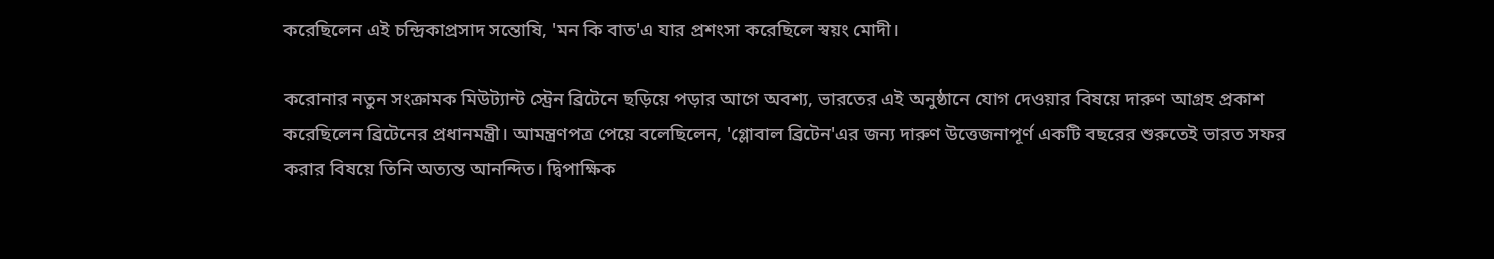করেছিলেন এই চন্দ্রিকাপ্রসাদ সন্তোষি, 'মন কি বাত'এ যার প্রশংসা করেছিলে স্বয়ং মোদী।

করোনার নতুন সংক্রামক মিউট্যান্ট স্ট্রেন ব্রিটেনে ছড়িয়ে পড়ার আগে অবশ্য, ভারতের এই অনুষ্ঠানে যোগ দেওয়ার বিষয়ে দারুণ আগ্রহ প্রকাশ করেছিলেন ব্রিটেনের প্রধানমন্ত্রী। আমন্ত্রণপত্র পেয়ে বলেছিলেন, 'গ্লোবাল ব্রিটেন'এর জন্য দারুণ উত্তেজনাপূর্ণ একটি বছরের শুরুতেই ভারত সফর করার বিষয়ে তিনি অত্যন্ত আনন্দিত। দ্বিপাক্ষিক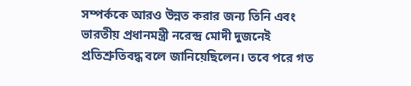সম্পর্ককে আরও উন্নত করার জন্য তিনি এবং ভারতীয় প্রধানমন্ত্রী নরেন্দ্র মোদী দুজনেই প্রতিশ্রুতিবদ্ধ বলে জানিয়েছিলেন। তবে পরে গত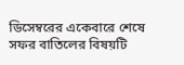ডিসেম্বরের একেবারে শেষে সফর বাতিলের বিষয়টি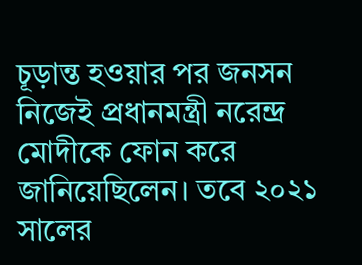চূড়ান্ত হওয়ার পর জনসন নিজেই প্রধানমন্ত্রী নরেন্দ্র মোদীকে ফোন করে জানিয়েছিলেন। তবে ২০২১ সালের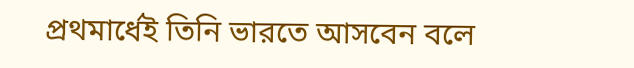প্রথমার্ধেই তিনি ভারতে আসবেন বলে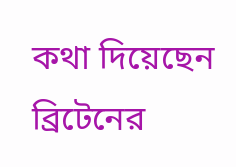কথা দিয়েছেন ব্রিটেনের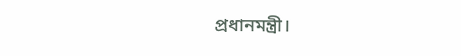প্রধানমন্ত্রী।